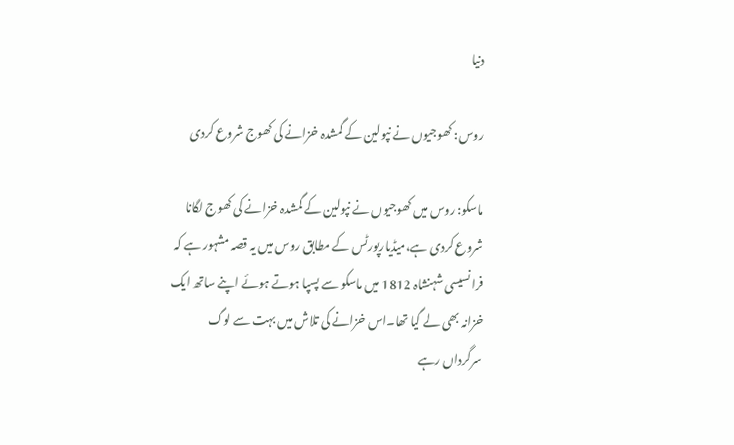دنیا

روس: کھوجیوں نے نپولین کے گمشدہ خزانے کی کھوج شروع کردی

ماسکو: روس میں کھوجیوں نے نپولین کے گمشدہ خزانے کی کھوج لگانا شروع کردی ہے،میڈیارپورٹس کے مطابق روس میں یہ قصہ مشہور ہے کہ فرانسیسی شہنشاہ 1812 میں ماسکو سے پسپا ہوتے ہوئے اپنے ساتھ ایک خزانہ بھی لے گیا تھا۔اس خزانے کی تلاش میں بہت سے لوگ سرگرداں رہے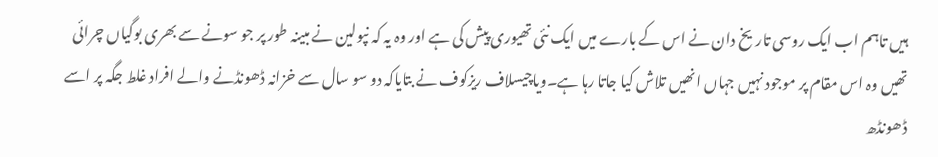ہیں تاہم اب ایک روسی تاریخ دان نے اس کے بارے میں ایک نئی تھیوری پیش کی ہے اور وہ یہ کہ نپولین نے مبینہ طور پر جو سونے سے بھری بوگیاں چرائی تھیں وہ اس مقام پر موجود نہیں جہاں انھیں تلاش کیا جاتا رہا ہے۔ویاچیسلاف ریزکوف نے بتایاکہ دو سو سال سے خزانہ ڈھونڈنے والے افراد غلط جگہ پر اسے ڈھونڈھ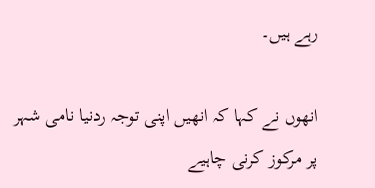رہے ہیں۔

انھوں نے کہا کہ انھیں اپنی توجہ ردنیا نامی شہر پر مرکوز کرنی چاہیے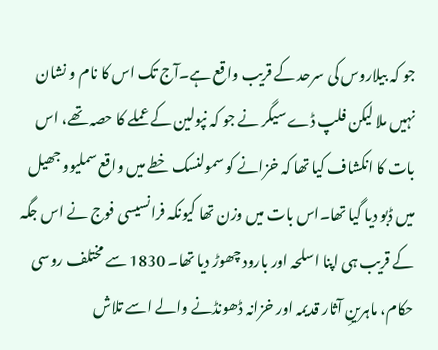جو کہ بیلاروس کی سرحد کے قریب واقع ہے۔آج تک اس کا نام و نشان نہیں ملا لیکن فلپ ڈے سیگر نے جو کہ نپولین کے عملے کا حصہ تھے، اس بات کا انکشاف کیا تھا کہ خزانے کو سمولنسک خطے میں واقع سملیوو جھیل میں ڈبو دیا گیا تھا۔اس بات میں وزن تھا کیونکہ فرانسیسی فوج نے اس جگہ کے قریب ہی اپنا اسلحہ اور بارود چھوڑ دیا تھا۔ 1830 سے مختلف روسی حکام، ماہرینِ آثار قدیمہ اور خزانہ ڈھونڈنے والے اسے تلاش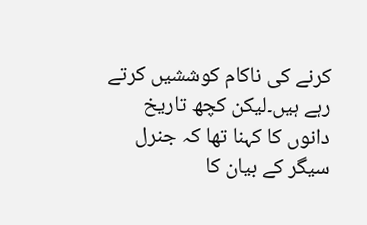کرنے کی ناکام کوششیں کرتے رہے ہیں۔لیکن کچھ تاریخ دانوں کا کہنا تھا کہ جنرل سیگر کے بیان کا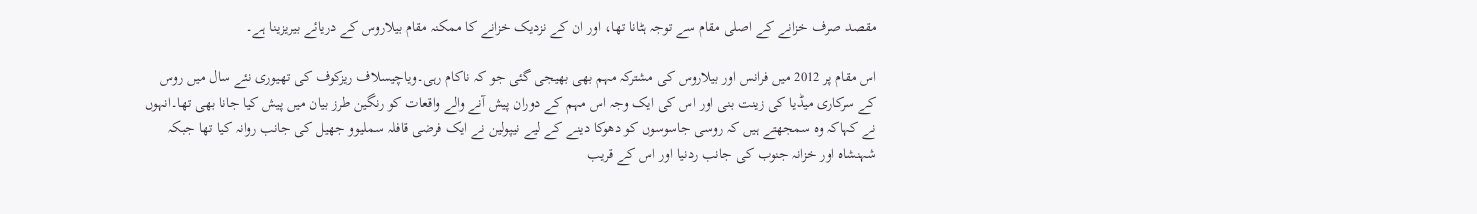مقصد صرف خزانے کے اصلی مقام سے توجہ ہٹانا تھا، اور ان کے نزدیک خزانے کا ممکنہ مقام بیلاروس کے دریائے بیریزینا ہے۔

اس مقام پر 2012 میں فرانس اور بیلاروس کی مشترکہ مہم بھی بھیجی گئی جو کہ ناکام رہی۔ویاچیسلاف ریزکوف کی تھیوری نئے سال میں روس کے سرکاری میڈیا کی زینت بنی اور اس کی ایک وجہ اس مہم کے دوران پیش آنے والے واقعات کو رنگین طرز بیان میں پیش کیا جانا بھی تھا۔انہوں نے کہاکہ وہ سمجھتے ہیں کہ روسی جاسوسوں کو دھوکا دینے کے لیے نیپولین نے ایک فرضی قافلہ سملیوو جھیل کی جانب روانہ کیا تھا جبکہ شہنشاہ اور خزانہ جنوب کی جانب ردنیا اور اس کے قریب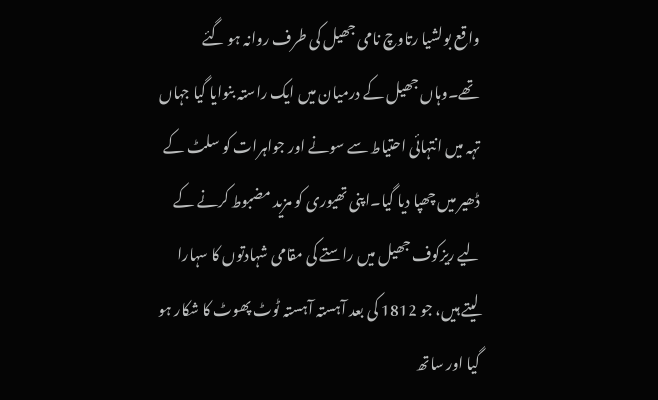واقع بولشیا رتاوچ نامی جھیل کی طرف روانہ ہو گئے تھے۔وہاں جھیل کے درمیان میں ایک راستہ بنوایا گیا جہاں تہہ میں انتہائی احتیاط سے سونے اور جواہرات کو سلٹ کے ڈھیر میں چھپا دیا گیا۔اپنی تھیوری کو مزید مضبوط کرنے کے لیے ریزکوف جھیل میں راستے کی مقامی شہادتوں کا سہارا لیتے ہیں، جو 1812 کی بعد آہستہ آہستہ ٹوٹ پھوٹ کا شکار ہو گیا اور ساتھ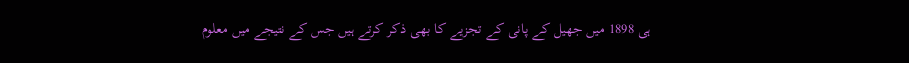ہی 1898 میں جھیل کے پانی کے تجزیے کا بھی ذکر کرتے ہیں جس کے نتیجے میں معلوم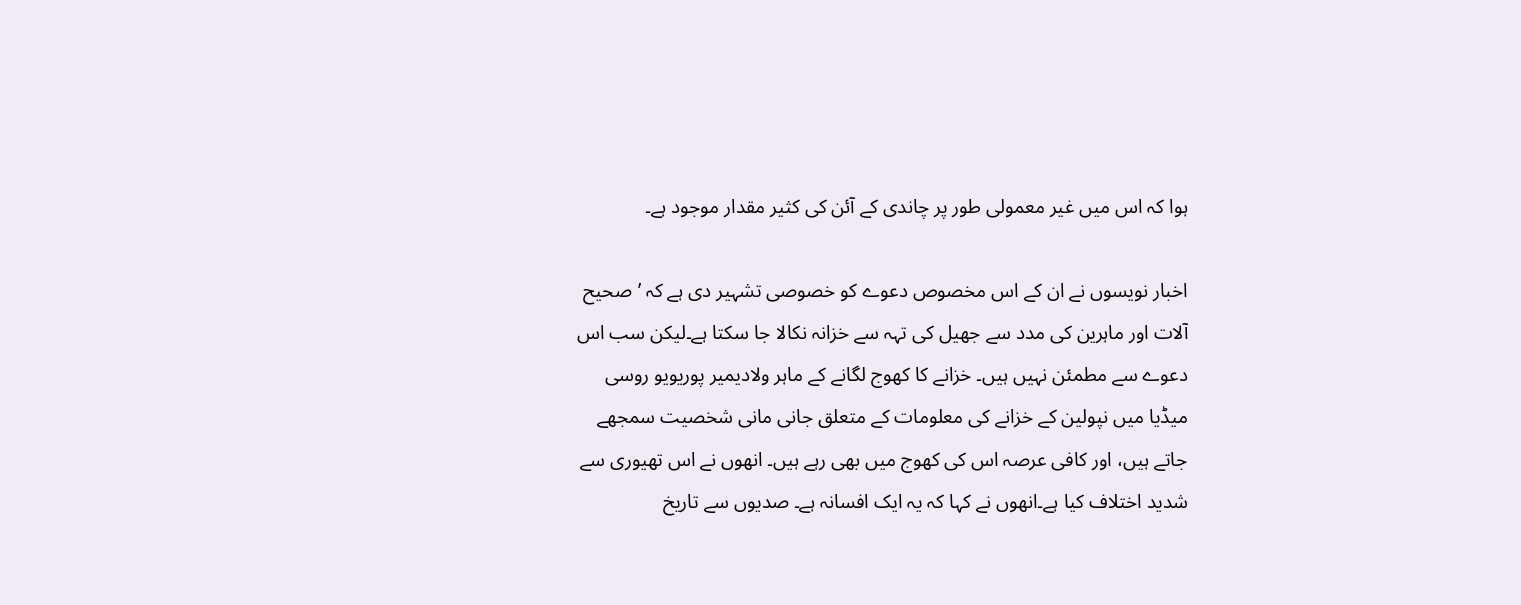ہوا کہ اس میں غیر معمولی طور پر چاندی کے آئن کی کثیر مقدار موجود ہے۔

اخبار نویسوں نے ان کے اس مخصوص دعوے کو خصوصی تشہیر دی ہے کہ ’صحیح آلات اور ماہرین کی مدد سے جھیل کی تہہ سے خزانہ نکالا جا سکتا ہے۔لیکن سب اس دعوے سے مطمئن نہیں ہیں۔ خزانے کا کھوج لگانے کے ماہر ولادیمیر پوریویو روسی میڈیا میں نپولین کے خزانے کی معلومات کے متعلق جانی مانی شخصیت سمجھے جاتے ہیں، اور کافی عرصہ اس کی کھوج میں بھی رہے ہیں۔ انھوں نے اس تھیوری سے شدید اختلاف کیا ہے۔انھوں نے کہا کہ یہ ایک افسانہ ہے۔ صدیوں سے تاریخ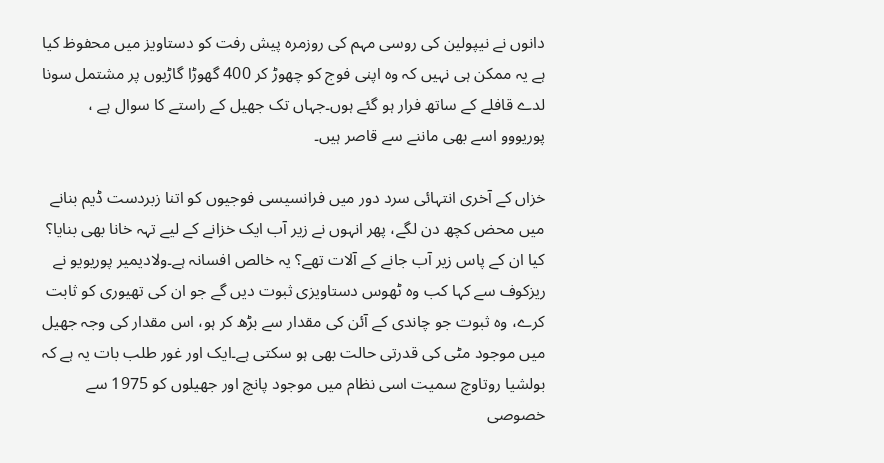دانوں نے نیپولین کی روسی مہم کی روزمرہ پیش رفت کو دستاویز میں محفوظ کیا ہے یہ ممکن ہی نہیں کہ وہ اپنی فوج کو چھوڑ کر 400 گھوڑا گاڑیوں پر مشتمل سونا لدے قافلے کے ساتھ فرار ہو گئے ہوں۔جہاں تک جھیل کے راستے کا سوال ہے ، پوریووو اسے بھی ماننے سے قاصر ہیں۔

خزاں کے آخری انتہائی سرد دور میں فرانسیسی فوجیوں کو اتنا زبردست ڈیم بنانے میں محض کچھ دن لگے، پھر انہوں نے زیر آب ایک خزانے کے لیے تہہ خانا بھی بنایا؟ کیا ان کے پاس زیر آب جانے کے آلات تھے؟ یہ خالص افسانہ ہے۔ولادیمیر پوریویو نے ریزکوف سے کہا کب وہ ٹھوس دستاویزی ثبوت دیں گے جو ان کی تھیوری کو ثابت کرے، وہ ثبوت جو چاندی کے آئن کی مقدار سے بڑھ کر ہو، اس مقدار کی وجہ جھیل میں موجود مٹی کی قدرتی حالت بھی ہو سکتی ہے۔ایک اور غور طلب بات یہ ہے کہ بولشیا روتاوچ سمیت اسی نظام میں موجود پانچ اور جھیلوں کو 1975 سے خصوصی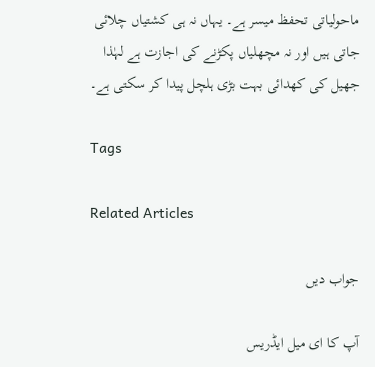ماحولیاتی تحفظ میسر ہے۔ یہاں نہ ہی کشتیاں چلائی جاتی ہیں اور نہ مچھلیاں پکڑنے کی اجازت ہے لہٰذا جھیل کی کھدائی بہت بڑی ہلچل پیدا کر سکتی ہے۔

Tags

Related Articles

جواب دیں

آپ کا ای میل ایڈریس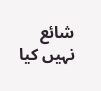شائع نہیں کیا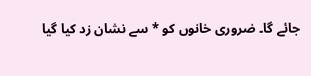جائے گا۔ ضروری خانوں کو * سے نشان زد کیا گیا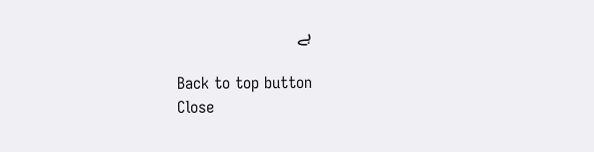ہے

Back to top button
Close